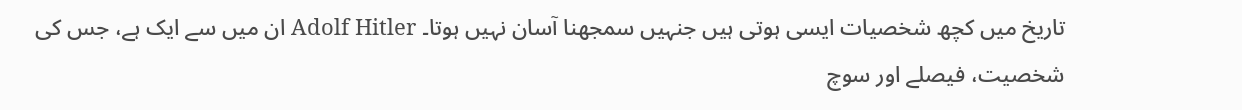تاریخ میں کچھ شخصیات ایسی ہوتی ہیں جنہیں سمجھنا آسان نہیں ہوتا۔ Adolf Hitler ان میں سے ایک ہے، جس کی شخصیت، فیصلے اور سوچ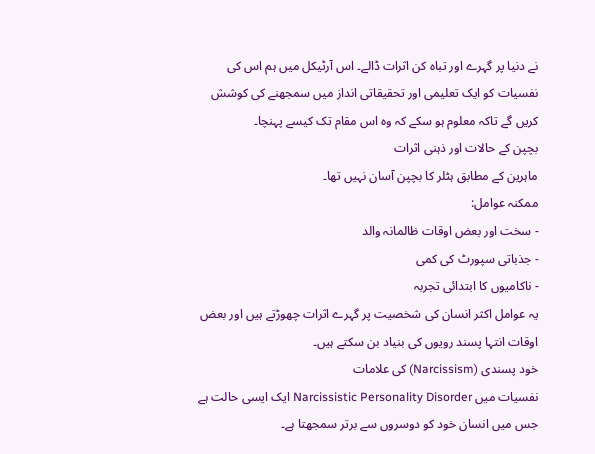نے دنیا پر گہرے اور تباہ کن اثرات ڈالے۔ اس آرٹیکل میں ہم اس کی نفسیات کو ایک تعلیمی اور تحقیقاتی انداز میں سمجھنے کی کوشش کریں گے تاکہ معلوم ہو سکے کہ وہ اس مقام تک کیسے پہنچا۔
بچپن کے حالات اور ذہنی اثرات
ماہرین کے مطابق ہٹلر کا بچپن آسان نہیں تھا۔
ممکنہ عوامل:
- سخت اور بعض اوقات ظالمانہ والد
- جذباتی سپورٹ کی کمی
- ناکامیوں کا ابتدائی تجربہ
یہ عوامل اکثر انسان کی شخصیت پر گہرے اثرات چھوڑتے ہیں اور بعض اوقات انتہا پسند رویوں کی بنیاد بن سکتے ہیں۔
خود پسندی (Narcissism) کی علامات
نفسیات میں Narcissistic Personality Disorder ایک ایسی حالت ہے جس میں انسان خود کو دوسروں سے برتر سمجھتا ہے۔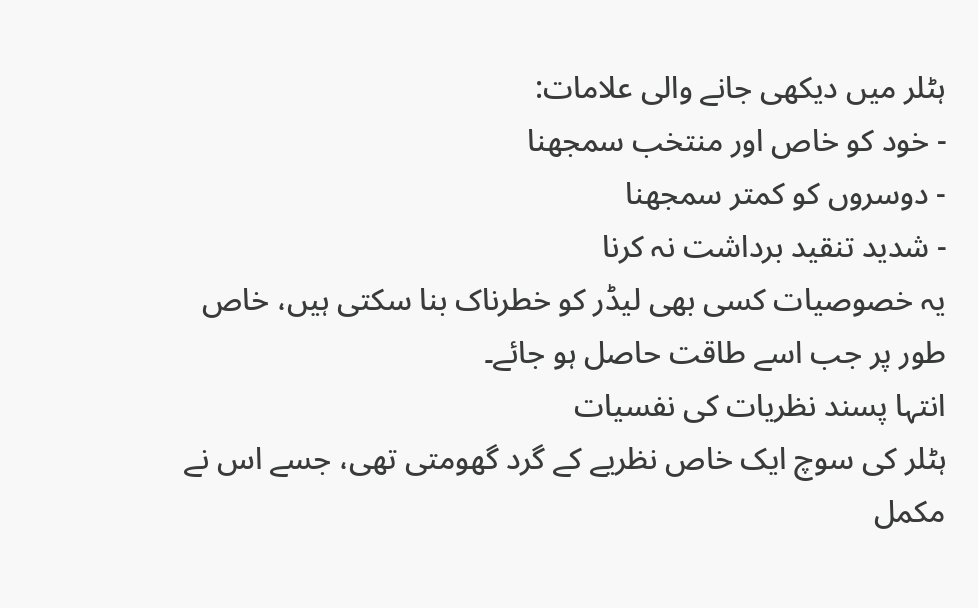ہٹلر میں دیکھی جانے والی علامات:
- خود کو خاص اور منتخب سمجھنا
- دوسروں کو کمتر سمجھنا
- شدید تنقید برداشت نہ کرنا
یہ خصوصیات کسی بھی لیڈر کو خطرناک بنا سکتی ہیں، خاص طور پر جب اسے طاقت حاصل ہو جائے۔
انتہا پسند نظریات کی نفسیات
ہٹلر کی سوچ ایک خاص نظریے کے گرد گھومتی تھی، جسے اس نے مکمل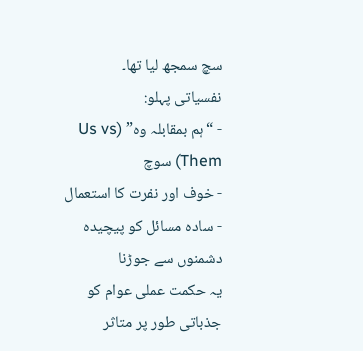سچ سمجھ لیا تھا۔
نفسیاتی پہلو:
- “ہم بمقابلہ وہ” (Us vs Them) سوچ
- خوف اور نفرت کا استعمال
- سادہ مسائل کو پیچیدہ دشمنوں سے جوڑنا
یہ حکمت عملی عوام کو جذباتی طور پر متاثر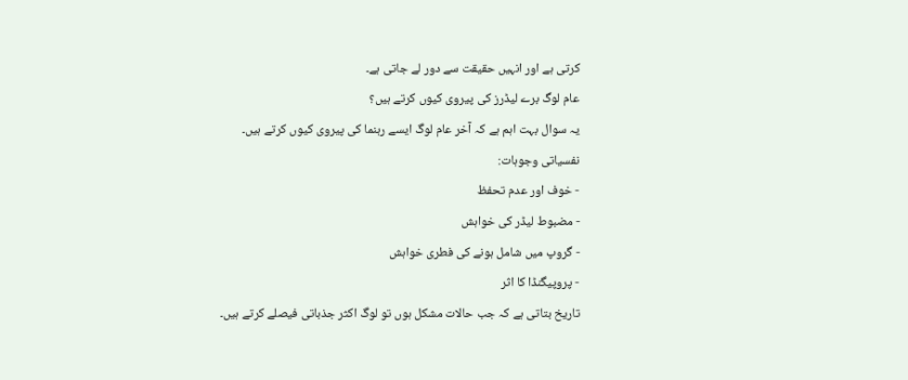کرتی ہے اور انہیں حقیقت سے دور لے جاتی ہے۔
عام لوگ برے لیڈرز کی پیروی کیوں کرتے ہیں؟
یہ سوال بہت اہم ہے کہ آخر عام لوگ ایسے رہنما کی پیروی کیوں کرتے ہیں۔
نفسیاتی وجوہات:
- خوف اور عدم تحفظ
- مضبوط لیڈر کی خواہش
- گروپ میں شامل ہونے کی فطری خواہش
- پروپیگنڈا کا اثر
تاریخ بتاتی ہے کہ جب حالات مشکل ہوں تو لوگ اکثر جذباتی فیصلے کرتے ہیں۔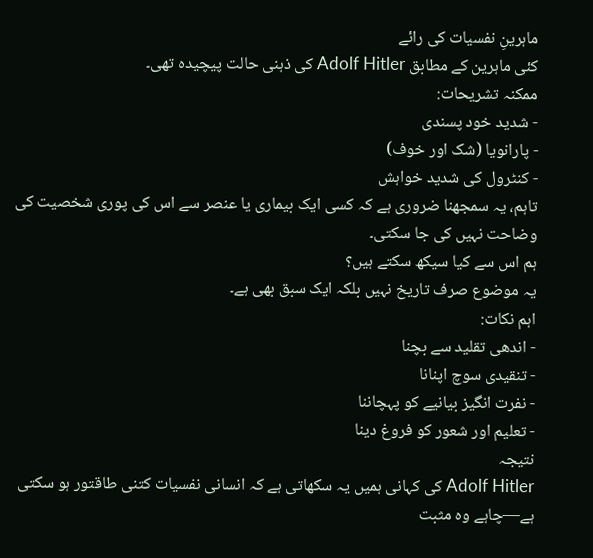ماہرینِ نفسیات کی رائے
کئی ماہرین کے مطابق Adolf Hitler کی ذہنی حالت پیچیدہ تھی۔
ممکنہ تشریحات:
- شدید خود پسندی
- پارانویا (شک اور خوف)
- کنٹرول کی شدید خواہش
تاہم، یہ سمجھنا ضروری ہے کہ کسی ایک بیماری یا عنصر سے اس کی پوری شخصیت کی وضاحت نہیں کی جا سکتی۔
ہم اس سے کیا سیکھ سکتے ہیں؟
یہ موضوع صرف تاریخ نہیں بلکہ ایک سبق بھی ہے۔
اہم نکات:
- اندھی تقلید سے بچنا
- تنقیدی سوچ اپنانا
- نفرت انگیز بیانیے کو پہچاننا
- تعلیم اور شعور کو فروغ دینا
نتیجہ
Adolf Hitler کی کہانی ہمیں یہ سکھاتی ہے کہ انسانی نفسیات کتنی طاقتور ہو سکتی ہے—چاہے وہ مثبت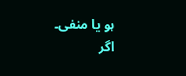ہو یا منفی۔
اگر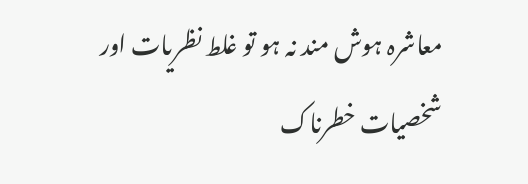معاشرہ ہوش مند نہ ہو تو غلط نظریات اور شخصیات خطرناک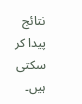نتائج پیدا کر سکتی ہیں۔